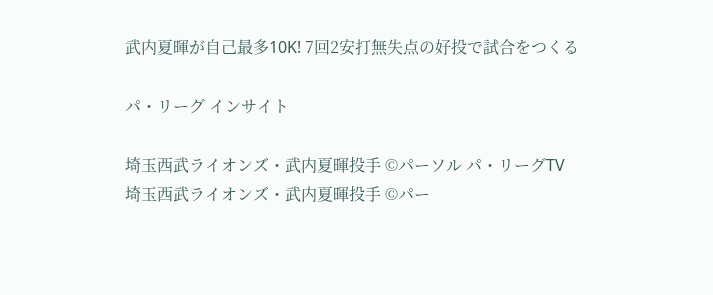武内夏暉が自己最多10K! 7回2安打無失点の好投で試合をつくる

パ・リーグ インサイト

埼玉西武ライオンズ・武内夏暉投手 ©パーソル パ・リーグTV
埼玉西武ライオンズ・武内夏暉投手 ©パー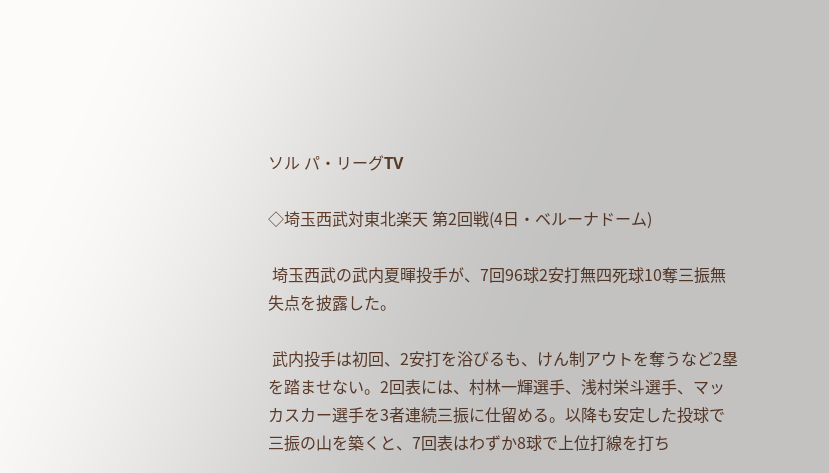ソル パ・リーグTV

◇埼玉西武対東北楽天 第2回戦(4日・ベルーナドーム)

 埼玉西武の武内夏暉投手が、7回96球2安打無四死球10奪三振無失点を披露した。

 武内投手は初回、2安打を浴びるも、けん制アウトを奪うなど2塁を踏ませない。2回表には、村林一輝選手、浅村栄斗選手、マッカスカー選手を3者連続三振に仕留める。以降も安定した投球で三振の山を築くと、7回表はわずか8球で上位打線を打ち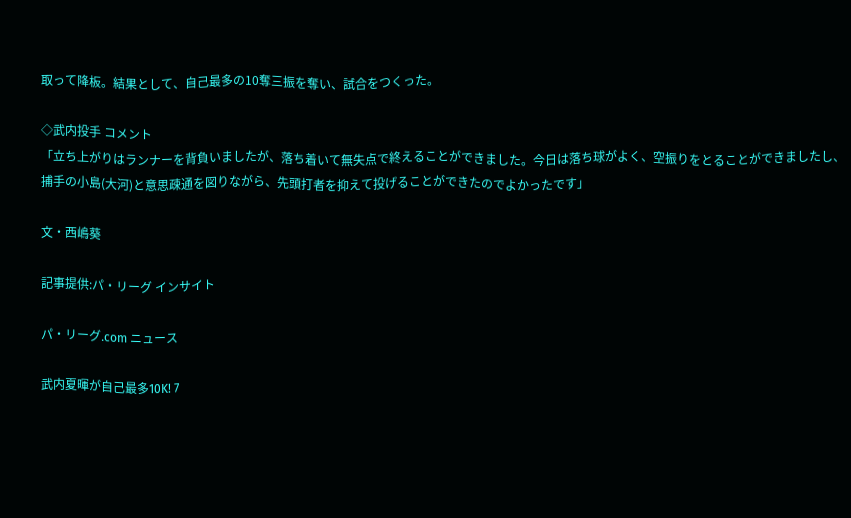取って降板。結果として、自己最多の10奪三振を奪い、試合をつくった。

◇武内投手 コメント
「立ち上がりはランナーを背負いましたが、落ち着いて無失点で終えることができました。今日は落ち球がよく、空振りをとることができましたし、捕手の小島(大河)と意思疎通を図りながら、先頭打者を抑えて投げることができたのでよかったです」

文・西嶋葵

記事提供:パ・リーグ インサイト

パ・リーグ.com ニュース

武内夏暉が自己最多10K! 7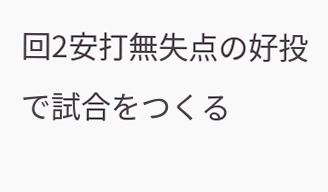回2安打無失点の好投で試合をつくる